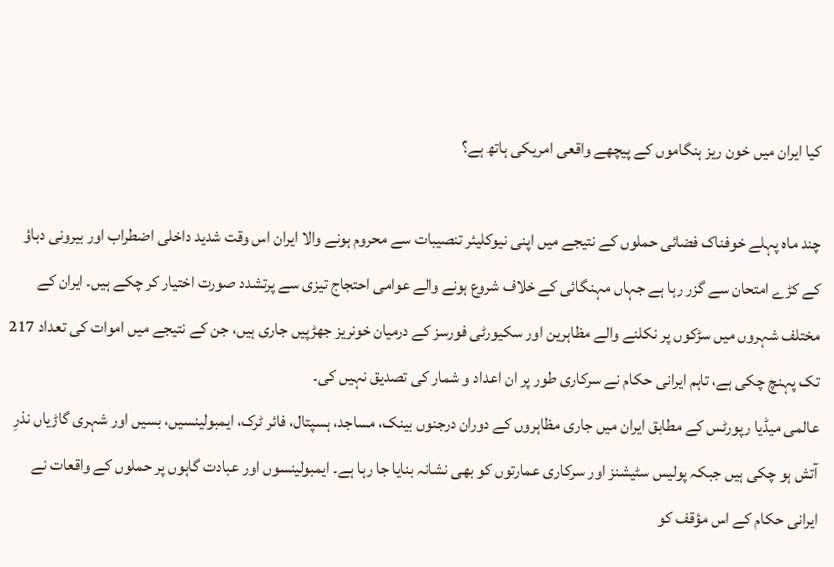کیا ایران میں خون ریز ہنگاموں کے پیچھے واقعی امریکی ہاتھ ہے؟

چند ماہ پہلے خوفناک فضائی حملوں کے نتیجے میں اپنی نیوکلیئر تنصیبات سے محروم ہونے والا ایران اس وقت شدید داخلی اضطراب اور بیرونی دباؤ کے کڑے امتحان سے گزر رہا ہے جہاں مہنگائی کے خلاف شروع ہونے والے عوامی احتجاج تیزی سے پرتشدد صورت اختیار کر چکے ہیں۔ ایران کے مختلف شہروں میں سڑکوں پر نکلنے والے مظاہرین اور سکیورٹی فورسز کے درمیان خونریز جھڑپیں جاری ہیں، جن کے نتیجے میں اموات کی تعداد 217 تک پہنچ چکی ہے، تاہم ایرانی حکام نے سرکاری طور پر ان اعداد و شمار کی تصدیق نہیں کی۔
عالمی میڈیا رپورٹس کے مطابق ایران میں جاری مظاہروں کے دوران درجنوں بینک، مساجد، ہسپتال، فائر ٹرک، ایمبولینسیں، بسیں اور شہری گاڑیاں نذرِ آتش ہو چکی ہیں جبکہ پولیس سٹیشنز اور سرکاری عمارتوں کو بھی نشانہ بنایا جا رہا ہے۔ ایمبولینسوں اور عبادت گاہوں پر حملوں کے واقعات نے ایرانی حکام کے اس مؤقف کو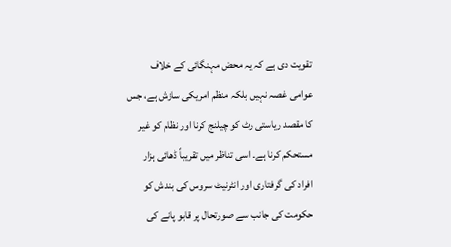تقویت دی ہے کہ یہ محض مہنگائی کے خلاف عوامی غصہ نہیں بلکہ منظم امریکی سازش ہے، جس کا مقصد ریاستی رٹ کو چیلنج کرنا اور نظام کو غیر مستحکم کرنا ہے۔ اسی تناظر میں تقریباً ڈھائی ہزار افراد کی گرفتاری اور انٹرنیٹ سروس کی بندش کو حکومت کی جانب سے صورتحال پر قابو پانے کی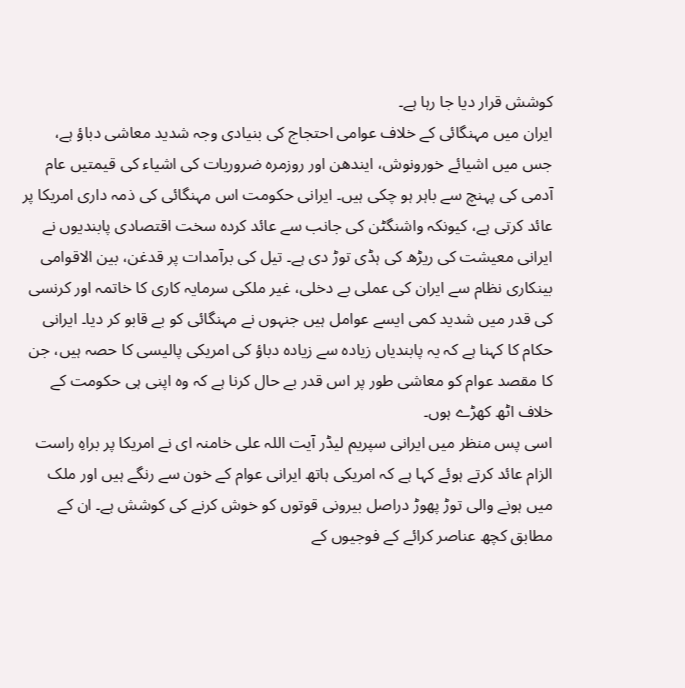کوشش قرار دیا جا رہا ہے۔
ایران میں مہنگائی کے خلاف عوامی احتجاج کی بنیادی وجہ شدید معاشی دباؤ ہے، جس میں اشیائے خورونوش، ایندھن اور روزمرہ ضروریات کی اشیاء کی قیمتیں عام آدمی کی پہنچ سے باہر ہو چکی ہیں۔ ایرانی حکومت اس مہنگائی کی ذمہ داری امریکا پر عائد کرتی ہے، کیونکہ واشنگٹن کی جانب سے عائد کردہ سخت اقتصادی پابندیوں نے ایرانی معیشت کی ریڑھ کی ہڈی توڑ دی ہے۔ تیل کی برآمدات پر قدغن، بین الاقوامی بینکاری نظام سے ایران کی عملی بے دخلی، غیر ملکی سرمایہ کاری کا خاتمہ اور کرنسی کی قدر میں شدید کمی ایسے عوامل ہیں جنہوں نے مہنگائی کو بے قابو کر دیا۔ ایرانی حکام کا کہنا ہے کہ یہ پابندیاں زیادہ سے زیادہ دباؤ کی امریکی پالیسی کا حصہ ہیں، جن کا مقصد عوام کو معاشی طور پر اس قدر بے حال کرنا ہے کہ وہ اپنی ہی حکومت کے خلاف اٹھ کھڑے ہوں۔
اسی پس منظر میں ایرانی سپریم لیڈر آیت اللہ علی خامنہ ای نے امریکا پر براہِ راست الزام عائد کرتے ہوئے کہا ہے کہ امریکی ہاتھ ایرانی عوام کے خون سے رنگے ہیں اور ملک میں ہونے والی توڑ پھوڑ دراصل بیرونی قوتوں کو خوش کرنے کی کوشش ہے۔ ان کے مطابق کچھ عناصر کرائے کے فوجیوں کے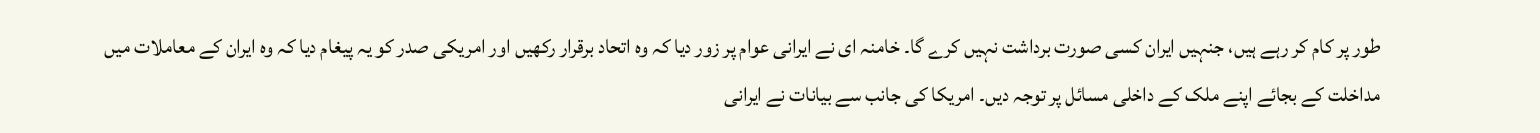طور پر کام کر رہے ہیں، جنہیں ایران کسی صورت برداشت نہیں کرے گا۔ خامنہ ای نے ایرانی عوام پر زور دیا کہ وہ اتحاد برقرار رکھیں اور امریکی صدر کو یہ پیغام دیا کہ وہ ایران کے معاملات میں مداخلت کے بجائے اپنے ملک کے داخلی مسائل پر توجہ دیں۔ امریکا کی جانب سے بیانات نے ایرانی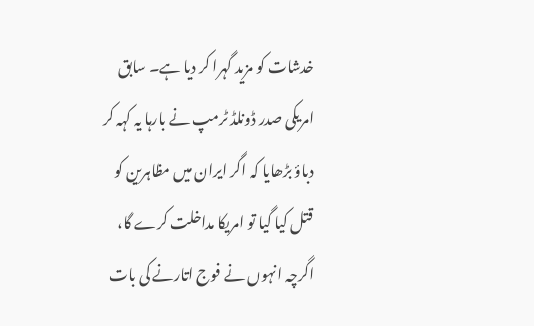خدشات کو مزید گہرا کر دیا ہے۔ سابق امریکی صدر ڈونلڈ ٹرمپ نے بارہا یہ کہہ کر دباؤ بڑھایا کہ اگر ایران میں مظاہرین کو قتل کیا گیا تو امریکا مداخلت کرے گا، اگرچہ انہوں نے فوج اتارنے کی بات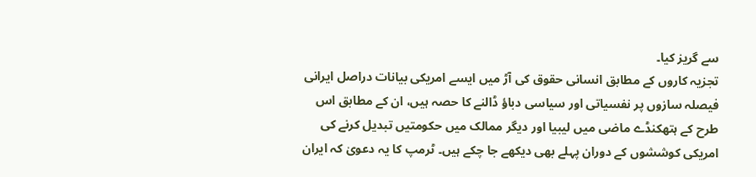سے گریز کیا۔
تجزیہ کاروں کے مطابق انسانی حقوق کی آڑ میں ایسے امریکی بیانات دراصل ایرانی فیصلہ سازوں پر نفسیاتی اور سیاسی دباؤ ڈالنے کا حصہ ہیں، ان کے مطابق اس طرح کے ہتھکنڈے ماضی میں لیبیا اور دیگر ممالک میں حکومتیں تبدیل کرنے کی امریکی کوششوں کے دوران پہلے بھی دیکھے جا چکے ہیں۔ ٹرمپ کا یہ دعویٰ کہ ایران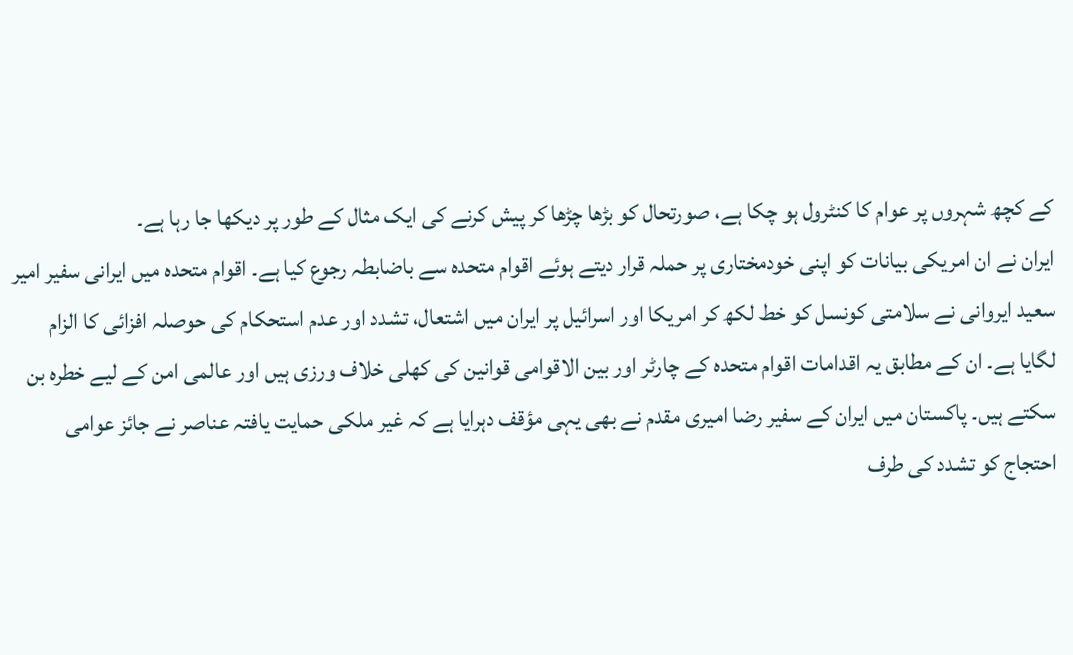کے کچھ شہروں پر عوام کا کنٹرول ہو چکا ہے، صورتحال کو بڑھا چڑھا کر پیش کرنے کی ایک مثال کے طور پر دیکھا جا رہا ہے۔
ایران نے ان امریکی بیانات کو اپنی خودمختاری پر حملہ قرار دیتے ہوئے اقوام متحدہ سے باضابطہ رجوع کیا ہے۔ اقوام متحدہ میں ایرانی سفیر امیر سعید ایروانی نے سلامتی کونسل کو خط لکھ کر امریکا اور اسرائیل پر ایران میں اشتعال، تشدد اور عدم استحکام کی حوصلہ افزائی کا الزام لگایا ہے۔ ان کے مطابق یہ اقدامات اقوام متحدہ کے چارٹر اور بین الاقوامی قوانین کی کھلی خلاف ورزی ہیں اور عالمی امن کے لیے خطرہ بن سکتے ہیں۔ پاکستان میں ایران کے سفیر رضا امیری مقدم نے بھی یہی مؤقف دہرایا ہے کہ غیر ملکی حمایت یافتہ عناصر نے جائز عوامی احتجاج کو تشدد کی طرف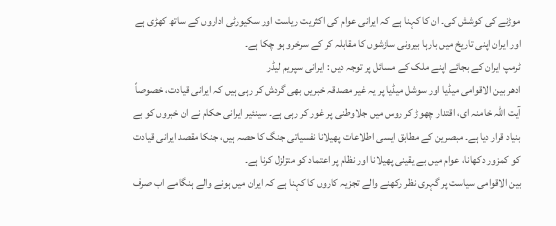موڑنے کی کوشش کی۔ ان کا کہنا ہے کہ ایرانی عوام کی اکثریت ریاست اور سکیورٹی اداروں کے ساتھ کھڑی ہے اور ایران اپنی تاریخ میں بارہا بیرونی سازشوں کا مقابلہ کر کے سرخرو ہو چکا ہے۔
ٹرمپ ایران کے بجائے اپنے ملک کے مسائل پر توجہ دیں : ایرانی سپریم لیڈر
ادھر بین الاقوامی میڈیا اور سوشل میڈیا پر یہ غیر مصدقہ خبریں بھی گردش کر رہی ہیں کہ ایرانی قیادت، خصوصاً آیت اللہ خامنہ ای، اقتدار چھوڑ کر روس میں جلاوطنی پر غور کر رہی ہے۔ سینئیر ایرانی حکام نے ان خبروں کو بے بنیاد قرار دیا ہے۔ مبصرین کے مطابق ایسی اطلاعات پھیلانا نفسیاتی جنگ کا حصہ ہیں، جنکا مقصد ایرانی قیادت کو کمزور دکھانا، عوام میں بے یقینی پھیلانا اور نظام پر اعتماد کو متزلزل کرنا ہے۔
بین الاقوامی سیاست پر گہری نظر رکھنے والے تجزیہ کاروں کا کہنا ہے کہ ایران میں ہونے والے ہنگامے اب صرف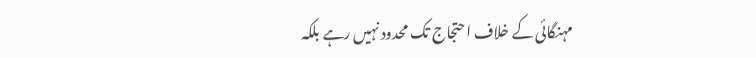مہنگائی کے خلاف احتجاج تک محدود نہیں رہے بلکہ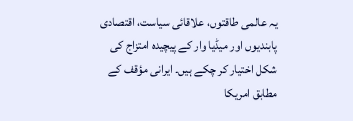یہ عالمی طاقتوں، علاقائی سیاست، اقتصادی پابندیوں اور میڈیا وار کے پیچیدہ امتزاج کی شکل اختیار کر چکے ہیں۔ ایرانی مؤقف کے مطابق امریکا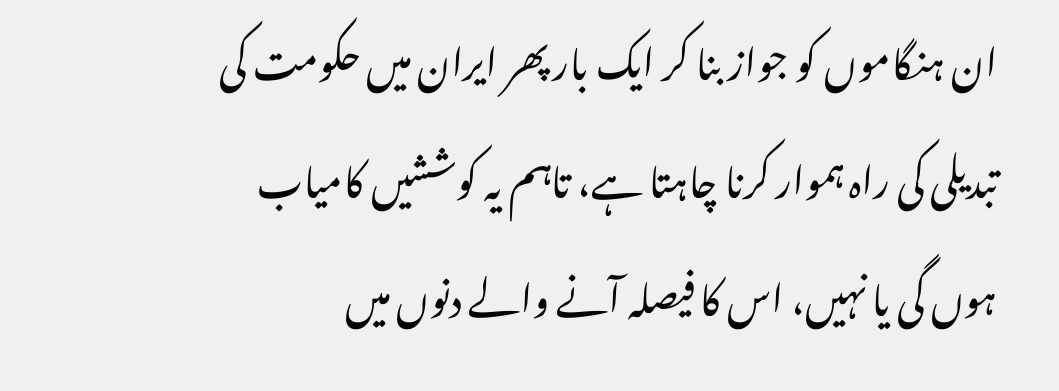ان ہنگاموں کو جواز بنا کر ایک بار پھر ایران میں حکومت کی تبدیلی کی راہ ہموار کرنا چاہتا ہے، تاہم یہ کوششیں کامیاب ہوں گی یا نہیں، اس کا فیصلہ آنے والے دنوں میں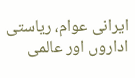ایرانی عوام، ریاستی اداروں اور عالمی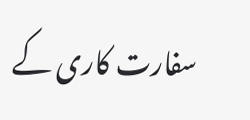سفارت کاری کے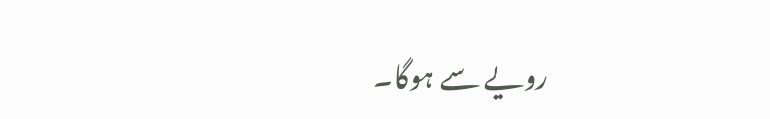رویے سے ہوگا۔